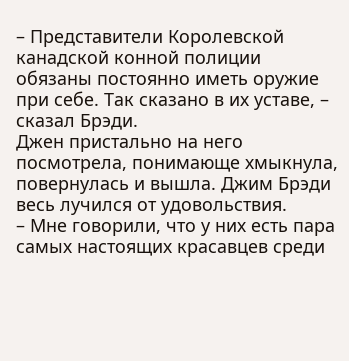– Представители Королевской канадской конной полиции обязаны постоянно иметь оружие при себе. Так сказано в их уставе, – сказал Брэди.
Джен пристально на него посмотрела, понимающе хмыкнула, повернулась и вышла. Джим Брэди весь лучился от удовольствия.
– Мне говорили, что у них есть пара самых настоящих красавцев среди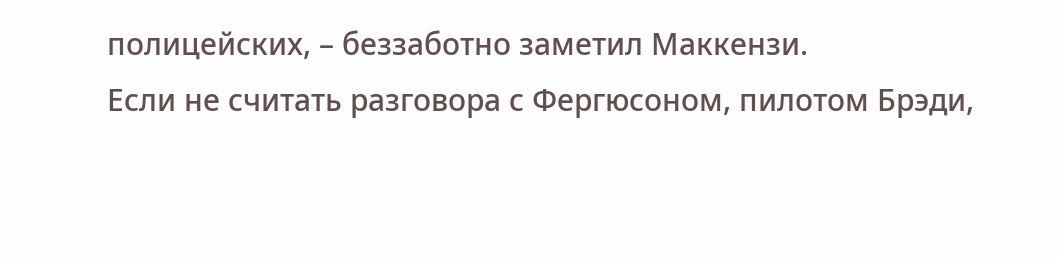полицейских, – беззаботно заметил Маккензи.
Если не считать разговора с Фергюсоном, пилотом Брэди,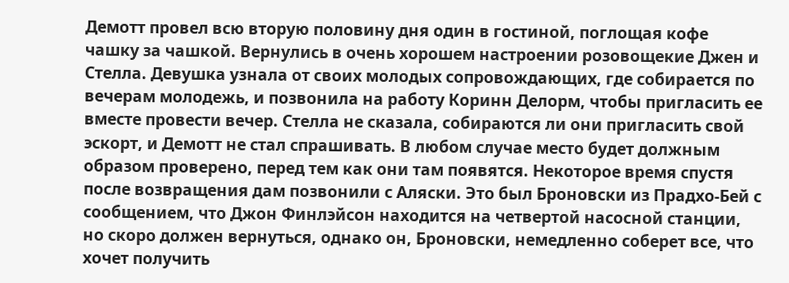Демотт провел всю вторую половину дня один в гостиной, поглощая кофе чашку за чашкой. Вернулись в очень хорошем настроении розовощекие Джен и Стелла. Девушка узнала от своих молодых сопровождающих, где собирается по вечерам молодежь, и позвонила на работу Коринн Делорм, чтобы пригласить ее вместе провести вечер. Стелла не сказала, собираются ли они пригласить свой эскорт, и Демотт не стал спрашивать. В любом случае место будет должным образом проверено, перед тем как они там появятся. Некоторое время спустя после возвращения дам позвонили с Аляски. Это был Броновски из Прадхо-Бей с сообщением, что Джон Финлэйсон находится на четвертой насосной станции, но скоро должен вернуться, однако он, Броновски, немедленно соберет все, что хочет получить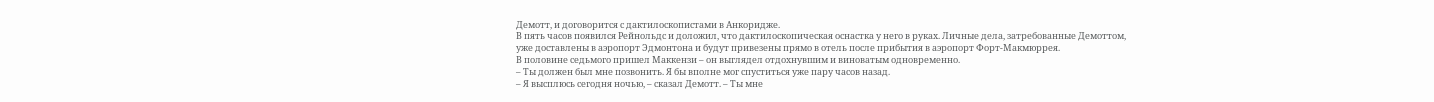Демотт, и договорится с дактилоскопистами в Анкоридже.
В пять часов появился Рейнольдс и доложил, что дактилоскопическая оснастка у него в руках. Личные дела, затребованные Демоттом, уже доставлены в аэропорт Эдмонтона и будут привезены прямо в отель после прибытия в аэропорт Форт-Макмюррея.
В половине седьмого пришел Маккензи – он выглядел отдохнувшим и виноватым одновременно.
– Ты должен был мне позвонить. Я бы вполне мог спуститься уже пару часов назад.
– Я высплюсь сегодня ночью, – сказал Демотт. – Ты мне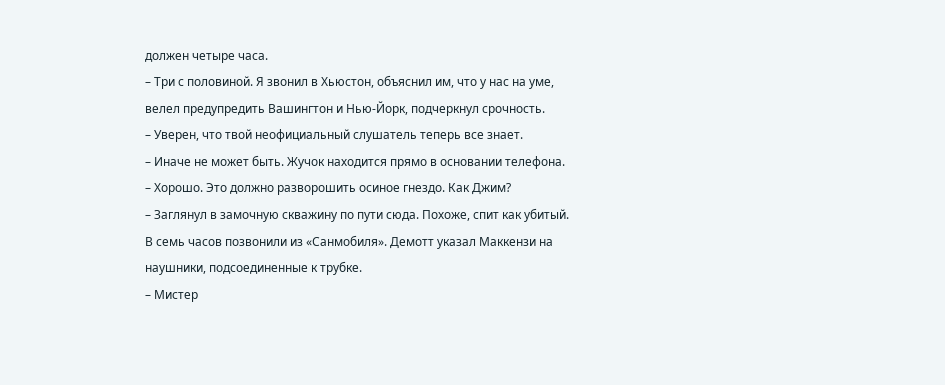должен четыре часа.
– Три с половиной. Я звонил в Хьюстон, объяснил им, что у нас на уме, велел предупредить Вашингтон и Нью-Йорк, подчеркнул срочность.
– Уверен, что твой неофициальный слушатель теперь все знает.
– Иначе не может быть. Жучок находится прямо в основании телефона.
– Хорошо. Это должно разворошить осиное гнездо. Как Джим?
– Заглянул в замочную скважину по пути сюда. Похоже, спит как убитый.
В семь часов позвонили из «Санмобиля». Демотт указал Маккензи на наушники, подсоединенные к трубке.
– Мистер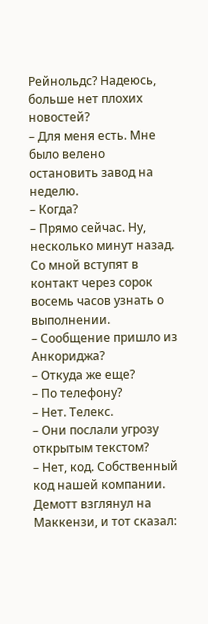Рейнольдс? Надеюсь, больше нет плохих новостей?
– Для меня есть. Мне было велено остановить завод на неделю.
– Когда?
– Прямо сейчас. Ну, несколько минут назад. Со мной вступят в контакт через сорок восемь часов узнать о выполнении.
– Сообщение пришло из Анкориджа?
– Откуда же еще?
– По телефону?
– Нет. Телекс.
– Они послали угрозу открытым текстом?
– Нет, код. Собственный код нашей компании.
Демотт взглянул на Маккензи, и тот сказал: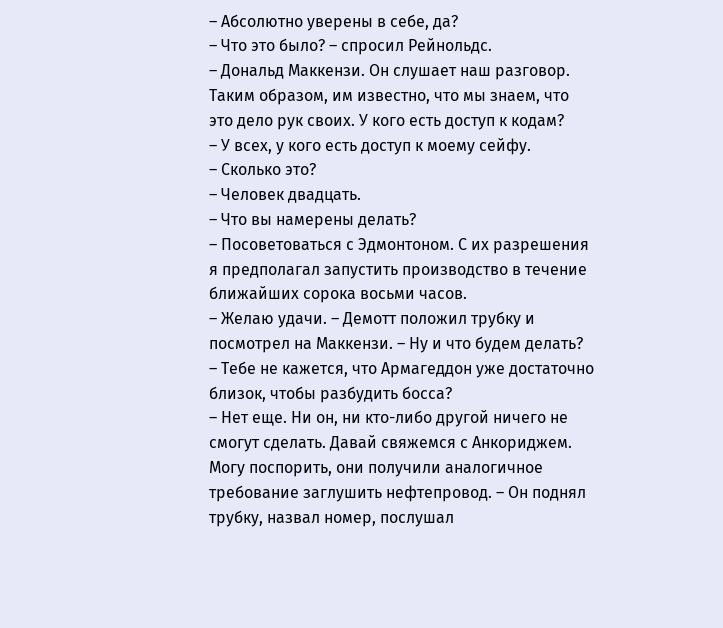– Абсолютно уверены в себе, да?
– Что это было? – спросил Рейнольдс.
– Дональд Маккензи. Он слушает наш разговор. Таким образом, им известно, что мы знаем, что это дело рук своих. У кого есть доступ к кодам?
– У всех, у кого есть доступ к моему сейфу.
– Сколько это?
– Человек двадцать.
– Что вы намерены делать?
– Посоветоваться с Эдмонтоном. С их разрешения я предполагал запустить производство в течение ближайших сорока восьми часов.
– Желаю удачи. – Демотт положил трубку и посмотрел на Маккензи. – Ну и что будем делать?
– Тебе не кажется, что Армагеддон уже достаточно близок, чтобы разбудить босса?
– Нет еще. Ни он, ни кто-либо другой ничего не смогут сделать. Давай свяжемся с Анкориджем. Могу поспорить, они получили аналогичное требование заглушить нефтепровод. – Он поднял трубку, назвал номер, послушал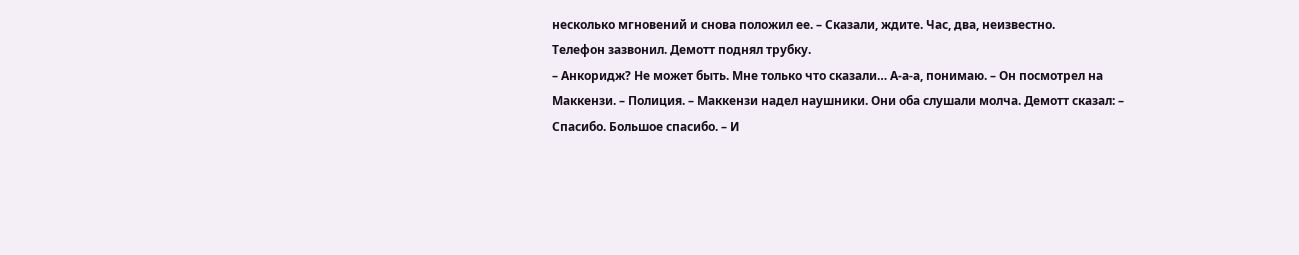несколько мгновений и снова положил ее. – Сказали, ждите. Час, два, неизвестно.
Телефон зазвонил. Демотт поднял трубку.
– Анкоридж? Не может быть. Мне только что сказали… А-а-а, понимаю. – Он посмотрел на Маккензи. – Полиция. – Маккензи надел наушники. Они оба слушали молча. Демотт сказал: – Спасибо. Большое спасибо. – И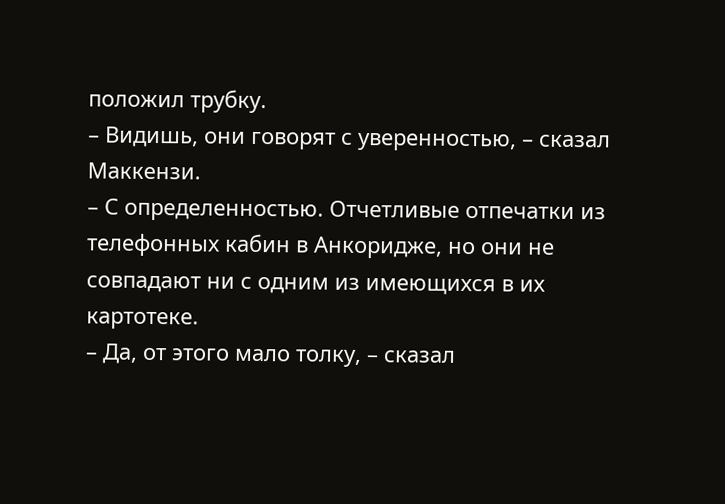положил трубку.
– Видишь, они говорят с уверенностью, – сказал Маккензи.
– С определенностью. Отчетливые отпечатки из телефонных кабин в Анкоридже, но они не совпадают ни с одним из имеющихся в их картотеке.
– Да, от этого мало толку, – сказал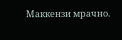Маккензи мрачно.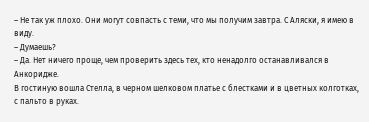– Не так уж плохо. Они могут совпасть с теми, что мы получим завтра. С Аляски, я имею в виду.
– Думаешь?
– Да. Нет ничего проще, чем проверить здесь тех, кто ненадолго останавливался в Анкоридже.
В гостиную вошла Стелла, в черном шелковом платье с блестками и в цветных колготках, с пальто в руках.